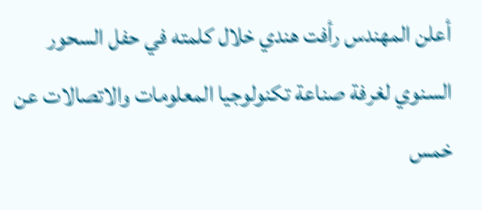أعلن المهندس رأفت هندي خلال كلمته في حفل السحور السنوي لغرفة صناعة تكنولوجيا المعلومات والاتصالات عن خمس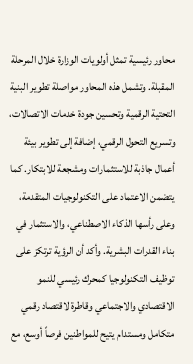محاور رئيسية تمثل أولويات الوزارة خلال المرحلة المقبلة. وتشمل هذه المحاور مواصلة تطوير البنية التحتية الرقمية وتحسين جودة خدمات الاتصالات، وتسريع التحول الرقمي، إضافة إلى تطوير بيئة أعمال جاذبة للاستثمارات ومشجعة للابتكار. كما يتضمن الاعتماد على التكنولوجيات المتقدمة، وعلى رأسها الذكاء الاصطناعي، والاستثمار في بناء القدرات البشرية. وأكد أن الرؤية ترتكز على توظيف التكنولوجيا كمحرك رئيسي للنمو الاقتصادي والاجتماعي وقاطرة لاقتصاد رقمي متكامل ومستدام يتيح للمواطنين فرصاً أوسع، مع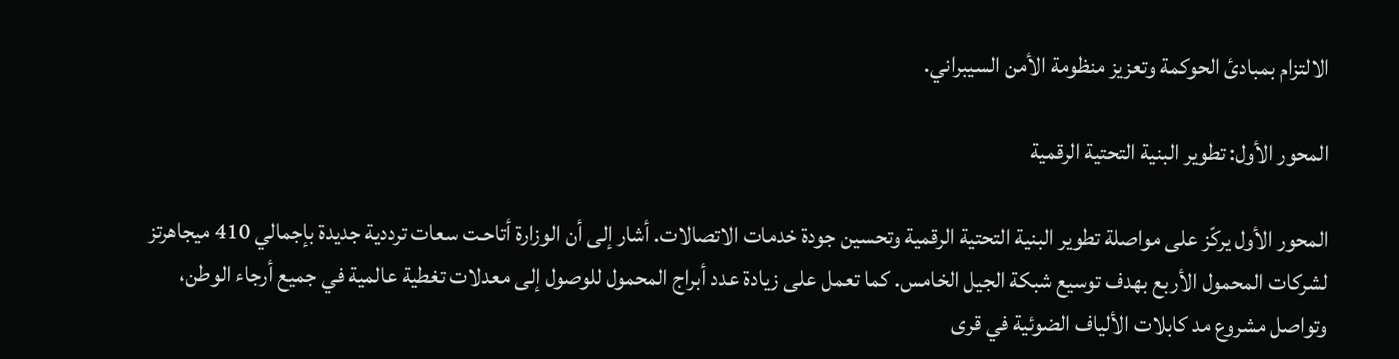الالتزام بمبادئ الحوكمة وتعزيز منظومة الأمن السيبراني.

المحور الأول: تطوير البنية التحتية الرقمية

المحور الأول يركّز على مواصلة تطوير البنية التحتية الرقمية وتحسين جودة خدمات الاتصالات. أشار إلى أن الوزارة أتاحـت سعات ترددية جديدة بإجمالي 410 ميجاهرتز لشركات المحمول الأربع بهدف توسيع شبكة الجيل الخامس. كما تعمل على زيادة عدد أبراج المحمول للوصول إلى معدلات تغطية عالمية في جميع أرجاء الوطن، وتواصل مشروع مد كابلات الألياف الضوئية في قرى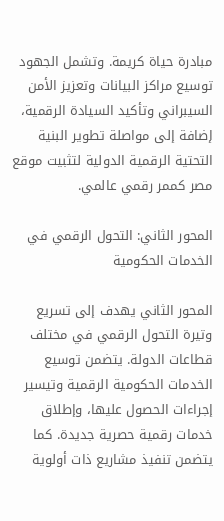مبادرة حياة كريمة. وتشمل الجهود توسيع مراكز البيانات وتعزيز الأمن السيبراني وتأكيد السيادة الرقمية، إضافة إلى مواصلة تطوير البنية التحتية الرقمية الدولية لتثبيت موقع مصر كممر رقمي عالمي.

المحور الثاني: التحول الرقمي في الخدمات الحكومية

المحور الثاني يهدف إلى تسريع وتيرة التحول الرقمي في مختلف قطاعات الدولة. يتضمن توسيع الخدمات الحكومية الرقمية وتيسير إجراءات الحصول عليها، وإطلاق خدمات رقمية حصرية جديدة. كما يتضمن تنفيذ مشاريع ذات أولوية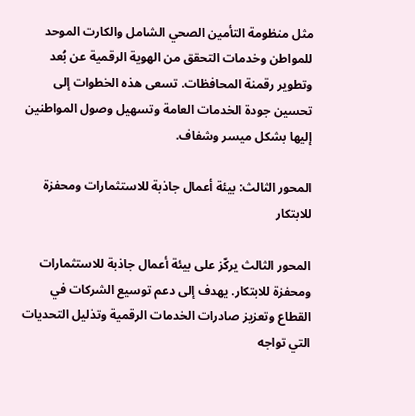مثل منظومة التأمين الصحي الشامل والكارت الموحد للمواطن وخدمات التحقق من الهوية الرقمية عن بُعد وتطوير رقمنة المحافظات. تسعى هذه الخطوات إلى تحسين جودة الخدمات العامة وتسهيل وصول المواطنين إليها بشكل ميسر وشفاف.

المحور الثالث: بيئة أعمال جاذبة للاستثمارات ومحفزة للابتكار

المحور الثالث يركّز على بيئة أعمال جاذبة للاستثمارات ومحفزة للابتكار. يهدف إلى دعم توسيع الشركات في القطاع وتعزيز صادرات الخدمات الرقمية وتذليل التحديات التي تواجه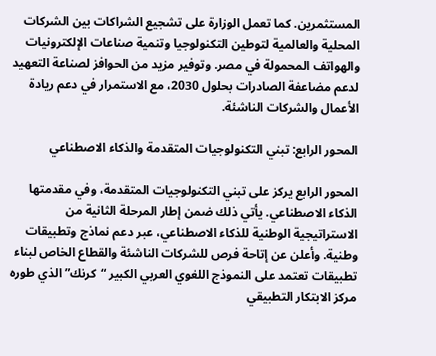المستثمرين. كما تعمل الوزارة على تشجيع الشراكات بين الشركات المحلية والعالمية لتوطين التكنولوجيا وتنمية صناعات الإلكترونيات والهواتف المحمولة في مصر. وتوفير مزيد من الحوافز لصناعة التعهيد لدعم مضاعفة الصادرات بحلول 2030، مع الاستمرار في دعم ريادة الأعمال والشركات الناشئة.

المحور الرابع: تبني التكنولوجيات المتقدمة والذكاء الاصطناعي

المحور الرابع يركز على تبني التكنولوجيات المتقدمة، وفي مقدمتها الذكاء الاصطناعي. يأتي ذلك ضمن إطار المرحلة الثانية من الاستراتيجية الوطنية للذكاء الاصطناعي، عبر دعم نماذج وتطبيقات وطنية. وأعلن عن إتاحة فرص للشركات الناشئة والقطاع الخاص لبناء تطبيقات تعتمد على النموذج اللغوي العربي الكبير “كرنك” الذي طوره مركز الابتكار التطبيقي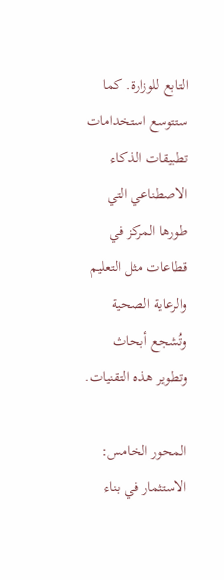التابع للوزارة. كما ستتوسع استخدامات تطبيقات الذكاء الاصطناعي التي طورها المركز في قطاعات مثل التعليم والرعاية الصحية وتُشجع أبحاث وتطوير هذه التقنيات.

المحور الخامس: الاستثمار في بناء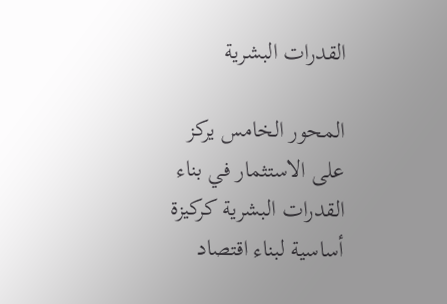القدرات البشرية

المحور الخامس يركز على الاستثمار في بناء القدرات البشرية كركيزة أساسية لبناء اقتصاد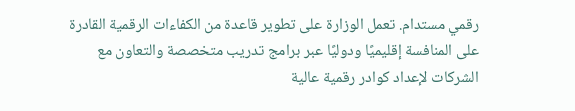رقمي مستدام. تعمل الوزارة على تطوير قاعدة من الكفاءات الرقمية القادرة على المنافسة إقليميًا ودوليًا عبر برامج تدريب متخصصة والتعاون مع الشركات لإعداد كوادر رقمية عالية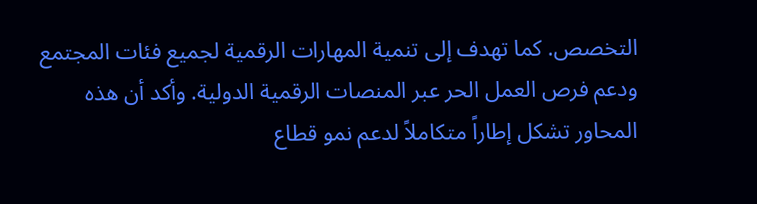التخصص. كما تهدف إلى تنمية المهارات الرقمية لجميع فئات المجتمع ودعم فرص العمل الحر عبر المنصات الرقمية الدولية. وأكد أن هذه المحاور تشكل إطاراً متكاملاً لدعم نمو قطاع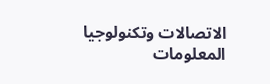الاتصالات وتكنولوجيا المعلومات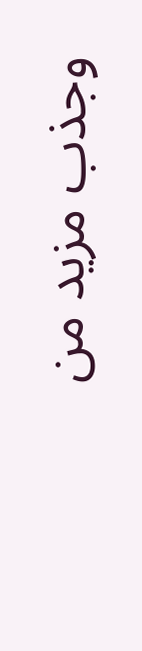وجذب مزيد من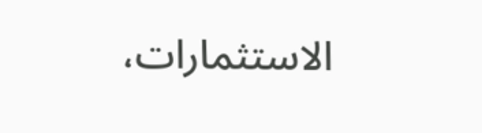الاستثمارات،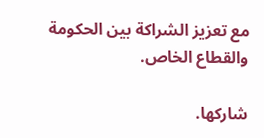مع تعزيز الشراكة بين الحكومة والقطاع الخاص.

شاركها.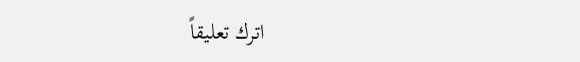اترك تعليقاً